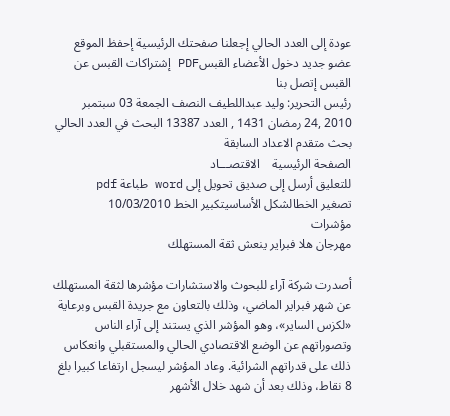عودة إلى العدد الحالي إجعلنا صفحتك الرئيسية إحفظ الموقع عضو جديد دخول الأعضاء القبسPDF إشتراكات القبس عن القبس إتصل بنا
رئيس التحرير: وليد عبداللطيف النصف الجمعة 03 سبتمبر 2010 ,24 رمضان 1431 , العدد 13387 البحث في العدد الحالي بحث متقدم الاعداد السابقة
الصفحة الرئيسية    الاقتصـــاد
للتعليق أرسل إلى صديق تحويل إلى word طباعة pdf
تصغير الخطالشكل الأساسيتكبير الخط 10/03/2010
مؤشرات
مهرجان هلا فبراير ينعش ثقة المستهلك

أصدرت شركة آراء للبحوث والاستشارات مؤشرها لثقة المستهلك عن شهر فبراير الماضي، وذلك بالتعاون مع جريدة القبس وبرعاية «لكزس الساير»، وهو المؤشر الذي يستند إلى آراء الناس وتصوراتهم عن الوضع الاقتصادي الحالي والمستقبلي وانعكاس ذلك على قدراتهم الشرائية. وعاد المؤشر ليسجل ارتفاعا كبيرا بلغ 8 نقاط، وذلك بعد أن شهد خلال الأشهر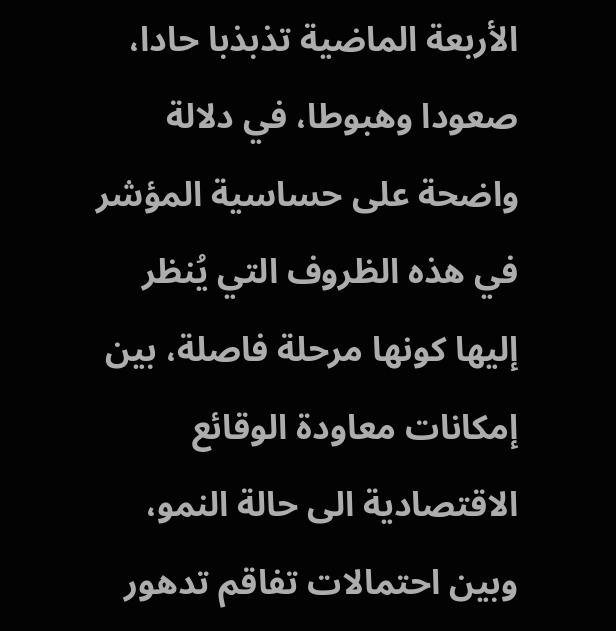الأربعة الماضية تذبذبا حادا، صعودا وهبوطا، في دلالة واضحة على حساسية المؤشر في هذه الظروف التي يُنظر إليها كونها مرحلة فاصلة، بين إمكانات معاودة الوقائع الاقتصادية الى حالة النمو، وبين احتمالات تفاقم تدهور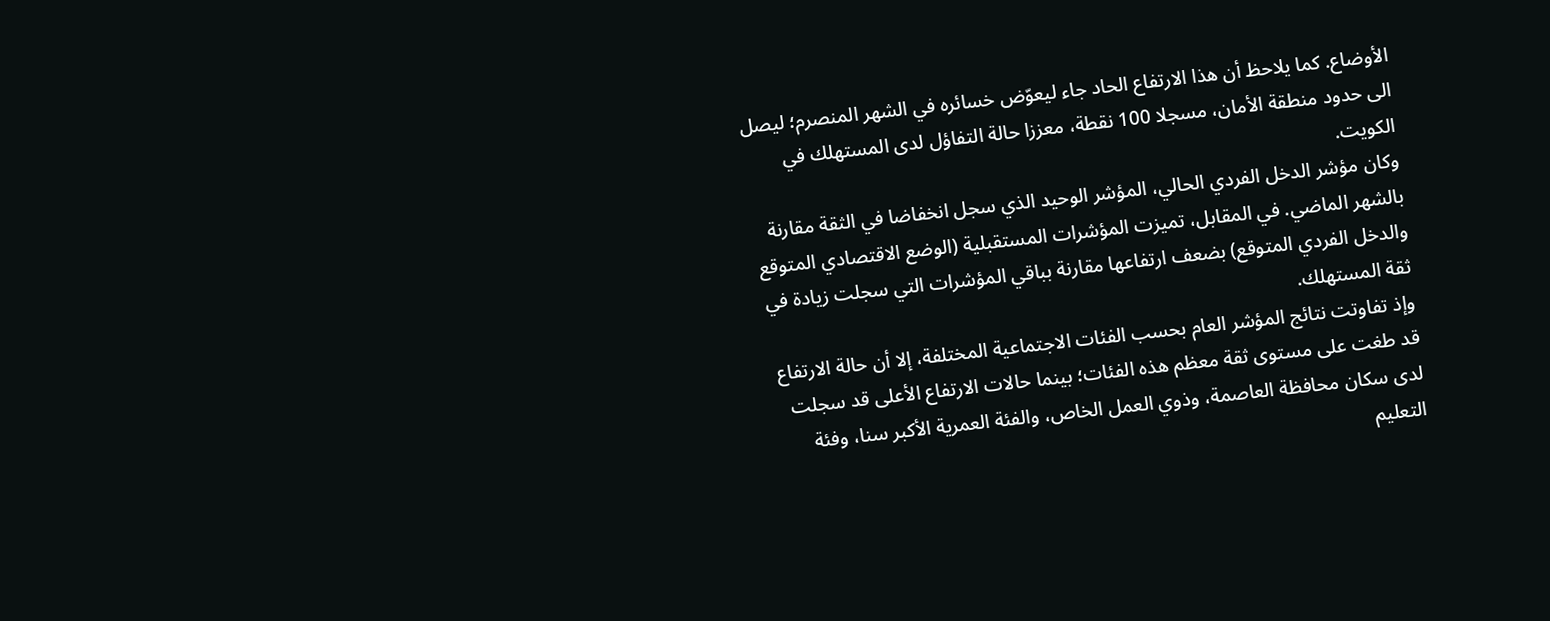الأوضاع. كما يلاحظ أن هذا الارتفاع الحاد جاء ليعوّض خسائره في الشهر المنصرم؛ ليصل الى حدود منطقة الأمان، مسجلا 100 نقطة، معززا حالة التفاؤل لدى المستهلك في الكويت.
وكان مؤشر الدخل الفردي الحالي، المؤشر الوحيد الذي سجل انخفاضا في الثقة مقارنة بالشهر الماضي. في المقابل، تميزت المؤشرات المستقبلية (الوضع الاقتصادي المتوقع والدخل الفردي المتوقع) بضعف ارتفاعها مقارنة بباقي المؤشرات التي سجلت زيادة في ثقة المستهلك.
وإذ تفاوتت نتائج المؤشر العام بحسب الفئات الاجتماعية المختلفة، إلا أن حالة الارتفاع قد طغت على مستوى ثقة معظم هذه الفئات؛ بينما حالات الارتفاع الأعلى قد سجلت لدى سكان محافظة العاصمة، وذوي العمل الخاص، والفئة العمرية الأكبر سنا، وفئة التعليم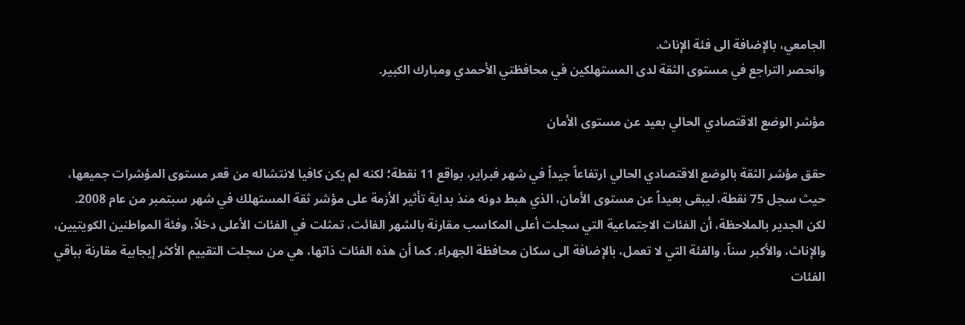الجامعي، بالإضافة الى فئة الإناث.
وانحصر التراجع في مستوى الثقة لدى المستهلكين في محافظتي الأحمدي ومبارك الكبير.

مؤشر الوضع الاقتصادي الحالي بعيد عن مستوى الأمان

حقق مؤشر الثقة بالوضع الاقتصادي الحالي ارتفاعاً جيداً في شهر فبراير، بواقع 11 نقطة؛ لكنه لم يكن كافيا لانتشاله من قعر مستوى المؤشرات جميعها، حيث سجل 75 نقطة، ليبقى بعيداً عن مستوى الأمان، الذي هبط دونه منذ بداية تأثير الأزمة على مؤشر ثقة المستهلك في شهر سبتمبر من عام 2008.
لكن الجدير بالملاحظة، أن الفئات الاجتماعية التي سجلت أعلى المكاسب مقارنة بالشهر الفائت، تمثلت في الفئات الأعلى دخلاً، وفئة المواطنين الكويتيين، والإناث، والأكبر سناً، والفئة التي لا تعمل، بالإضافة الى سكان محافظة الجهراء. كما أن هذه الفئات ذاتها، هي من سجلت التقييم الأكثر إيجابية مقارنة بباقي الفئات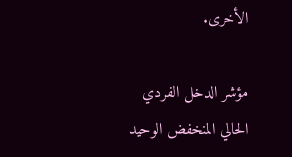الأخرى.

مؤشر الدخل الفردي الحالي المنخفض الوحيد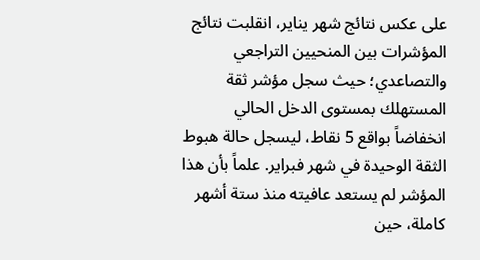على عكس نتائج شهر يناير، انقلبت نتائج المؤشرات بين المنحيين التراجعي والتصاعدي؛ حيث سجل مؤشر ثقة المستهلك بمستوى الدخل الحالي انخفاضاً بواقع 5 نقاط، ليسجل حالة هبوط الثقة الوحيدة في شهر فبراير. علماً بأن هذا المؤشر لم يستعد عافيته منذ ستة أشهر كاملة، حين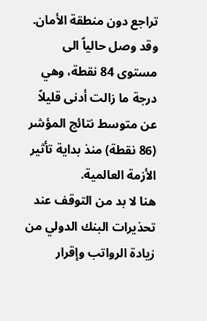تراجع دون منطقة الأمان. وقد وصل حالياً الى مستوى 84 نقطة، وهي درجة ما زالت أدنى قليلاً عن متوسط نتائج المؤشر (86 نقطة) منذ بداية تأثير الأزمة العالمية.
هنا لا بد من التوقف عند تحذيرات البنك الدولي من زيادة الرواتب وإقرار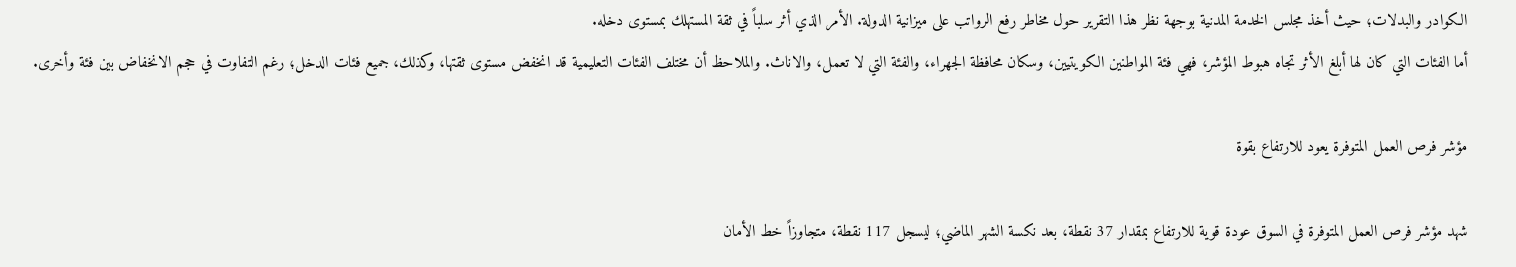الكوادر والبدلات؛ حيث أخذ مجلس الخدمة المدنية بوجهة نظر هذا التقرير حول مخاطر رفع الرواتب على ميزانية الدولة. الأمر الذي أثر سلباً في ثقة المستهلك بمستوى دخله.
أما الفئات التي كان لها أبلغ الأثر تجاه هبوط المؤشر، فهي فئة المواطنين الكويتيين، وسكان محافظة الجهراء، والفئة التي لا تعمل، والاناث. والملاحظ أن مختلف الفئات التعليمية قد انخفض مستوى ثقتها، وكذلك، جميع فئات الدخل؛ رغم التفاوت في حجم الانخفاض بين فئة وأخرى.

مؤشر فرص العمل المتوفرة يعود للارتفاع بقوة

شهد مؤشر فرص العمل المتوفرة في السوق عودة قوية للارتفاع بمقدار 37 نقطة، بعد نكسة الشهر الماضي؛ ليسجل 117 نقطة، متجاوزاً خط الأمان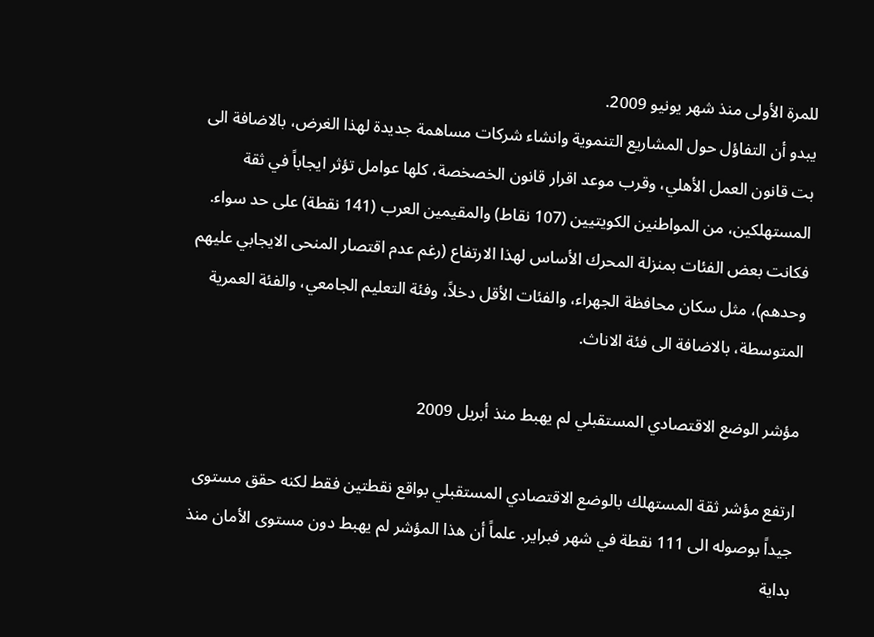للمرة الأولى منذ شهر يونيو 2009.
يبدو أن التفاؤل حول المشاريع التنموية وانشاء شركات مساهمة جديدة لهذا الغرض، بالاضافة الى بت قانون العمل الأهلي، وقرب موعد اقرار قانون الخصخصة، كلها عوامل تؤثر ايجاباً في ثقة المستهلكين، من المواطنين الكويتيين (107 نقاط) والمقيمين العرب (141 نقطة) على حد سواء.
فكانت بعض الفئات بمنزلة المحرك الأساس لهذا الارتفاع (رغم عدم اقتصار المنحى الايجابي عليهم وحدهم)، مثل سكان محافظة الجهراء، والفئات الأقل دخلاً، وفئة التعليم الجامعي، والفئة العمرية المتوسطة، بالاضافة الى فئة الاناث.

مؤشر الوضع الاقتصادي المستقبلي لم يهبط منذ أبريل 2009

ارتفع مؤشر ثقة المستهلك بالوضع الاقتصادي المستقبلي بواقع نقطتين فقط لكنه حقق مستوى جيداً بوصوله الى 111 نقطة في شهر فبراير. علماً أن هذا المؤشر لم يهبط دون مستوى الأمان منذ بداية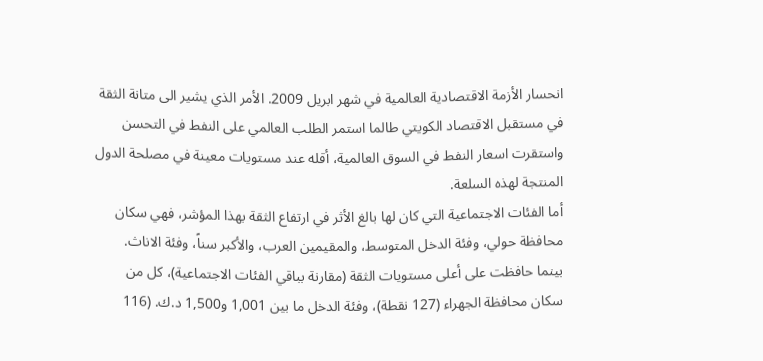انحسار الأزمة الاقتصادية العالمية في شهر ابريل 2009. الأمر الذي يشير الى متانة الثقة في مستقبل الاقتصاد الكويتي طالما استمر الطلب العالمي على النفط في التحسن واستقرت اسعار النفط في السوق العالمية، أقله عند مستويات معينة في مصلحة الدول المنتجة لهذه السلعة.
أما الفئات الاجتماعية التي كان لها بالغ الأثر في ارتفاع الثقة بهذا المؤشر، فهي سكان محافظة حولي، وفئة الدخل المتوسط، والمقيمين العرب، والأكبر سناً، وفئة الاناث.
بينما حافظت على أعلى مستويات الثقة (مقارنة بباقي الفئات الاجتماعية)، كل من سكان محافظة الجهراء (127 نقطة)، وفئة الدخل ما بين 1,001 و1,500 د.ك. (116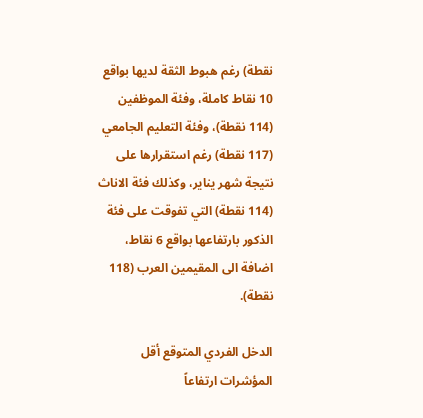نقطة) رغم هبوط الثقة لديها بواقع 10 نقاط كاملة، وفئة الموظفين (114 نقطة)، وفئة التعليم الجامعي (117 نقطة) رغم استقرارها على نتيجة شهر يناير، وكذلك فئة الاناث (114 نقطة) التي تفوقت على فئة الذكور بارتفاعها بواقع 6 نقاط، اضافة الى المقيمين العرب (118 نقطة).

الدخل الفردي المتوقع أقل المؤشرات ارتفاعاً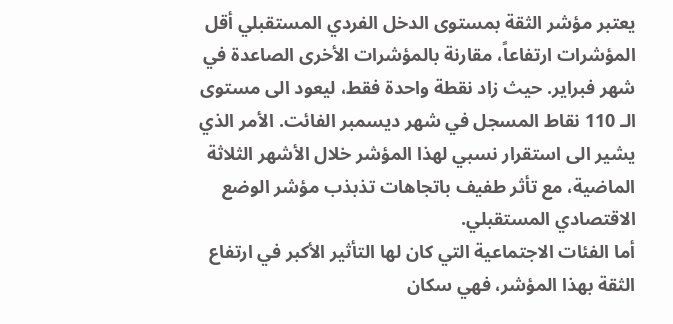يعتبر مؤشر الثقة بمستوى الدخل الفردي المستقبلي أقل المؤشرات ارتفاعاً، مقارنة بالمؤشرات الأخرى الصاعدة في شهر فبراير. حيث زاد نقطة واحدة فقط، ليعود الى مستوى الـ 110 نقاط المسجل في شهر ديسمبر الفائت. الأمر الذي يشير الى استقرار نسبي لهذا المؤشر خلال الأشهر الثلاثة الماضية، مع تأثر طفيف باتجاهات تذبذب مؤشر الوضع الاقتصادي المستقبلي.
أما الفئات الاجتماعية التي كان لها التأثير الأكبر في ارتفاع الثقة بهذا المؤشر، فهي سكان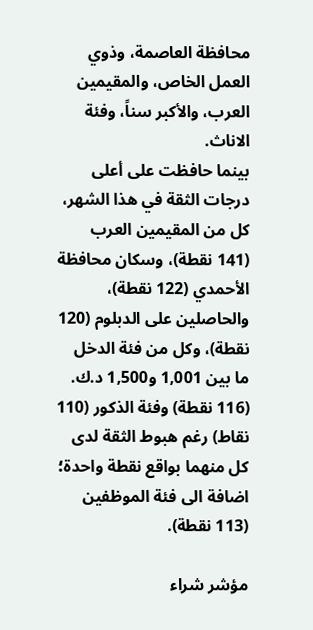محافظة العاصمة، وذوي العمل الخاص، والمقيمين العرب، والأكبر سناً، وفئة الاناث.
بينما حافظت على أعلى درجات الثقة في هذا الشهر، كل من المقيمين العرب (141 نقطة)، وسكان محافظة الأحمدي (122 نقطة)، والحاصلين على الدبلوم (120 نقطة)، وكل من فئة الدخل ما بين 1,001 و1,500 د.ك. (116 نقطة) وفئة الذكور (110 نقاط) رغم هبوط الثقة لدى كل منهما بواقع نقطة واحدة؛ اضافة الى فئة الموظفين (113 نقطة).

مؤشر شراء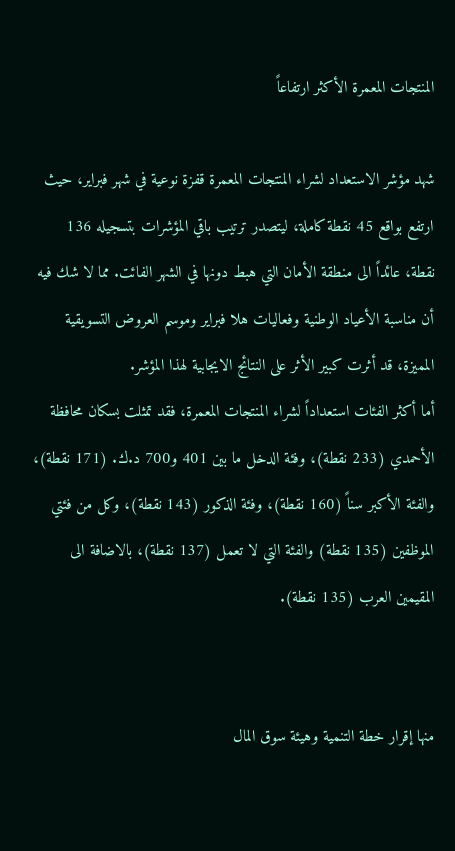المنتجات المعمرة الأكثر ارتفاعاً

شهد مؤشر الاستعداد لشراء المنتجات المعمرة قفزة نوعية في شهر فبراير، حيث ارتفع بواقع 45 نقطة كاملة، ليتصدر ترتيب باقي المؤشرات بتسجيله 136 نقطة، عائداً الى منطقة الأمان التي هبط دونها في الشهر الفائت. مما لا شك فيه أن مناسبة الأعياد الوطنية وفعاليات هلا فبراير وموسم العروض التسويقية المميزة، قد أثرت كبير الأثر على النتائج الايجابية لهذا المؤشر.
أما أكثر الفئات استعداداً لشراء المنتجات المعمرة، فقد تمثلت بسكان محافظة الأحمدي (233 نقطة)، وفئة الدخل ما بين 401 و700 د.ك. (171 نقطة)، والفئة الأكبر سناً (160 نقطة)، وفئة الذكور (143 نقطة)، وكل من فئتي الموظفين (135 نقطة) والفئة التي لا تعمل (137 نقطة)، بالاضافة الى المقيمين العرب (135 نقطة).


منها إقرار خطة التنمية وهيئة سوق المال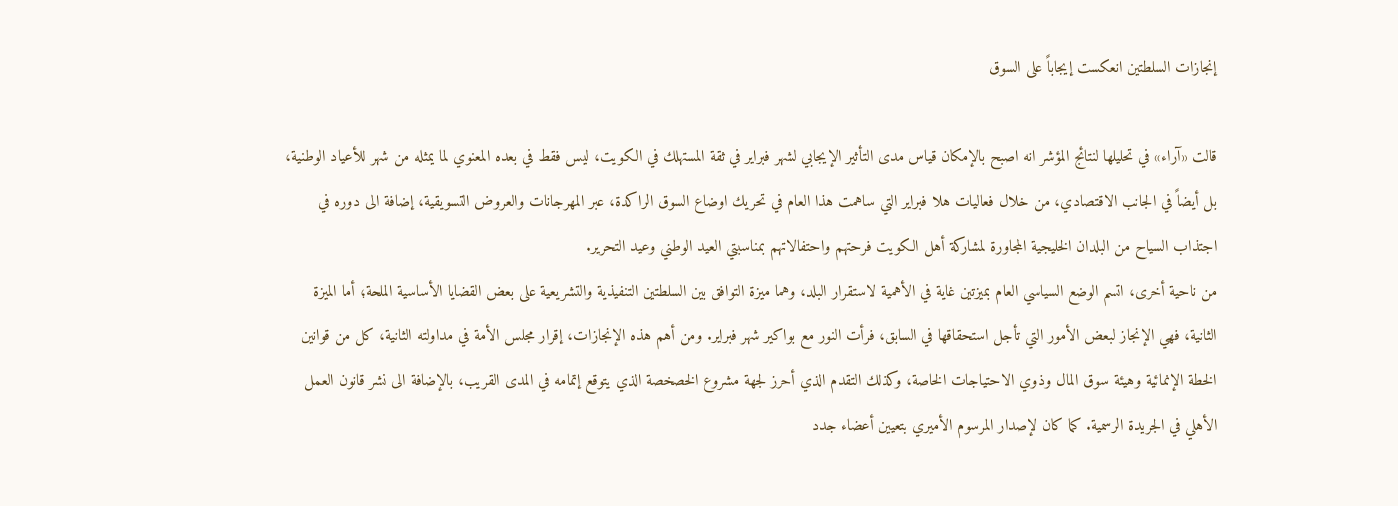إنجازات السلطتين انعكست إيجاباً على السوق

قالت «آراء» في تحليلها لنتائج المؤشر انه اصبح بالإمكان قياس مدى التأثير الإيجابي لشهر فبراير في ثقة المستهلك في الكويت، ليس فقط في بعده المعنوي لما يمثله من شهر للأعياد الوطنية، بل أيضاً في الجانب الاقتصادي، من خلال فعاليات هلا فبراير التي ساهمت هذا العام في تحريك اوضاع السوق الراكدة، عبر المهرجانات والعروض التسويقية، إضافة الى دوره في اجتذاب السياح من البلدان الخليجية المجاورة لمشاركة أهل الكويت فرحتهم واحتفالاتهم بمناسبتي العيد الوطني وعيد التحرير.
من ناحية أخرى، اتسم الوضع السياسي العام بميزتين غاية في الأهمية لاستقرار البلد، وهما ميزة التوافق بين السلطتين التنفيذية والتشريعية على بعض القضايا الأساسية الملحة؛ أما الميزة الثانية، فهي الإنجاز لبعض الأمور التي تأجل استحقاقها في السابق، فرأت النور مع بواكير شهر فبراير. ومن أهم هذه الإنجازات، إقرار مجلس الأمة في مداولته الثانية، كل من قوانين الخطة الإنمائية وهيئة سوق المال وذوي الاحتياجات الخاصة، وكذلك التقدم الذي أحرز لجهة مشروع الخصخصة الذي يتوقع إتمامه في المدى القريب، بالإضافة الى نشر قانون العمل الأهلي في الجريدة الرسمية. كما كان لإصدار المرسوم الأميري بتعيين أعضاء جدد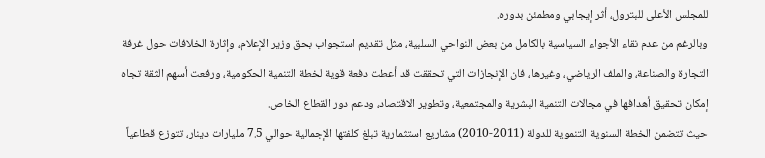للمجلس الأعلى للبترول، أثر إيجابي ومطمئن بدوره.
وبالرغم من عدم نقاء الأجواء السياسية بالكامل من بعض النواحي السلبية، مثل تقديم استجواب بحق وزير الإعلام، وإثارة الخلافات حول غرفة التجارة والصناعة، والملف الرياضي، وغيرها، فان الإنجازات التي تحققت قد أعطت دفعة قوية لخطة التنمية الحكومية، ورفعت أسهم الثقة تجاه إمكان تحقيق أهدافها في مجالات التنمية البشرية والمجتمعية، وتطوير الاقتصاد، ودعم دور القطاع الخاص.
حيث تتضمن الخطة السنوية التنموية للدولة (2011-2010) مشاريع استثمارية تبلغ كلفتها الإجمالية حوالي 7.5 مليارات دينار، تتوزع قطاعياً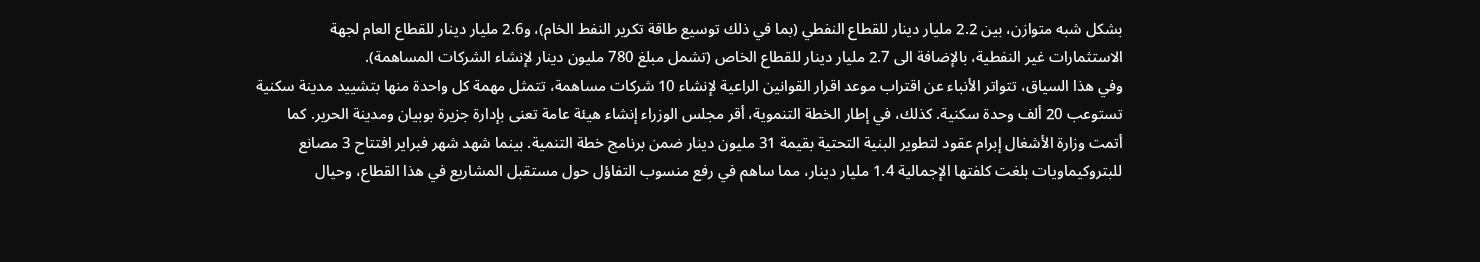بشكل شبه متوازن، بين 2.2 مليار دينار للقطاع النفطي (بما في ذلك توسيع طاقة تكرير النفط الخام)، و2.6 مليار دينار للقطاع العام لجهة الاستثمارات غير النفطية، بالإضافة الى 2.7 مليار دينار للقطاع الخاص (تشمل مبلغ 780 مليون دينار لإنشاء الشركات المساهمة).
وفي هذا السياق، تتواتر الأنباء عن اقتراب موعد اقرار القوانين الراعية لإنشاء 10 شركات مساهمة، تتمثل مهمة كل واحدة منها بتشييد مدينة سكنية تستوعب 20 ألف وحدة سكنية. كذلك، في إطار الخطة التنموية، أقر مجلس الوزراء إنشاء هيئة عامة تعنى بإدارة جزيرة بوبيان ومدينة الحرير. كما أتمت وزارة الأشغال إبرام عقود لتطوير البنية التحتية بقيمة 31 مليون دينار ضمن برنامج خطة التنمية. بينما شهد شهر فبراير افتتاح 3 مصانع للبتروكيماويات بلغت كلفتها الإجمالية 1.4 مليار دينار، مما ساهم في رفع منسوب التفاؤل حول مستقبل المشاريع في هذا القطاع، وحيال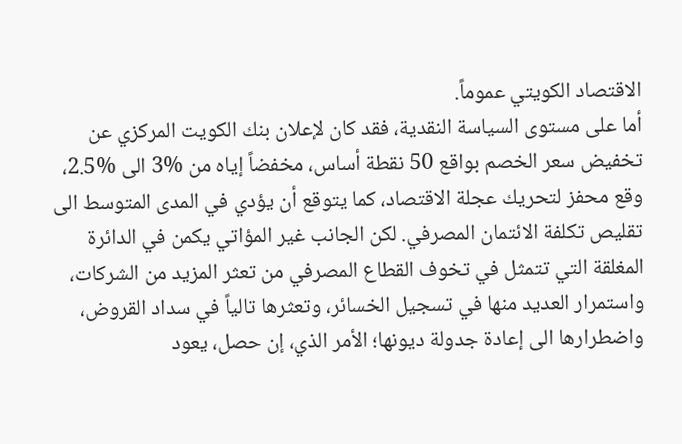الاقتصاد الكويتي عموماً.
أما على مستوى السياسة النقدية، فقد كان لإعلان بنك الكويت المركزي عن تخفيض سعر الخصم بواقع 50 نقطة أساس، مخفضاً إياه من %3 الى %2.5، وقع محفز لتحريك عجلة الاقتصاد، كما يتوقع أن يؤدي في المدى المتوسط الى تقليص تكلفة الائتمان المصرفي. لكن الجانب غير المؤاتي يكمن في الدائرة المغلقة التي تتمثل في تخوف القطاع المصرفي من تعثر المزيد من الشركات، واستمرار العديد منها في تسجيل الخسائر، وتعثرها تالياً في سداد القروض، واضطرارها الى إعادة جدولة ديونها؛ الأمر الذي، إن حصل، يعود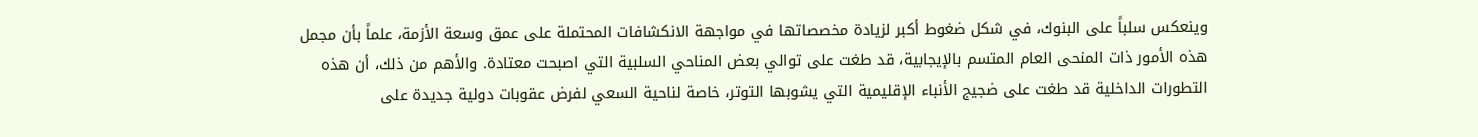وينعكس سلباً على البنوك، في شكل ضغوط أكبر لزيادة مخصصاتها في مواجهة الانكشافات المحتملة على عمق وسعة الأزمة، علماً بأن مجمل هذه الأمور ذات المنحى العام المتسم بالإيجابية، قد طغت على توالي بعض المناحي السلبية التي اصبحت معتادة. والأهم من ذلك، أن هذه التطورات الداخلية قد طغت على ضجيج الأنباء الإقليمية التي يشوبها التوتر، خاصة لناحية السعي لفرض عقوبات دولية جديدة على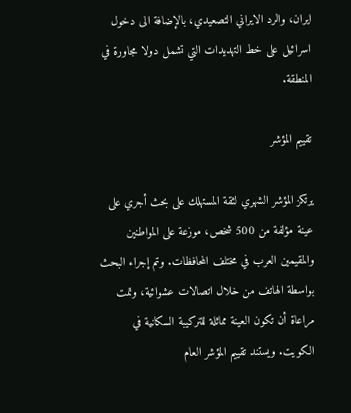ايران، والرد الايراني التصعيدي، بالإضافة الى دخول اسرائيل على خط التهديدات التي تشمل دولا مجاورة في المنطقة.

تقييم المؤشر

يرتكز المؤشر الشهري لثقة المستهلك على بحث أجري على عينة مؤلفة من 500 شخص، موزعة على المواطنين والمقيمين العرب في مختلف المحافظات. وتم إجراء البحث بواسطة الهاتف من خلال اتصالات عشوائية، وتمت مراعاة أن تكون العينة مماثلة للتركيبة السكانية في الكويت. ويستند تقييم المؤشر العام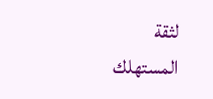لثقة المستهلك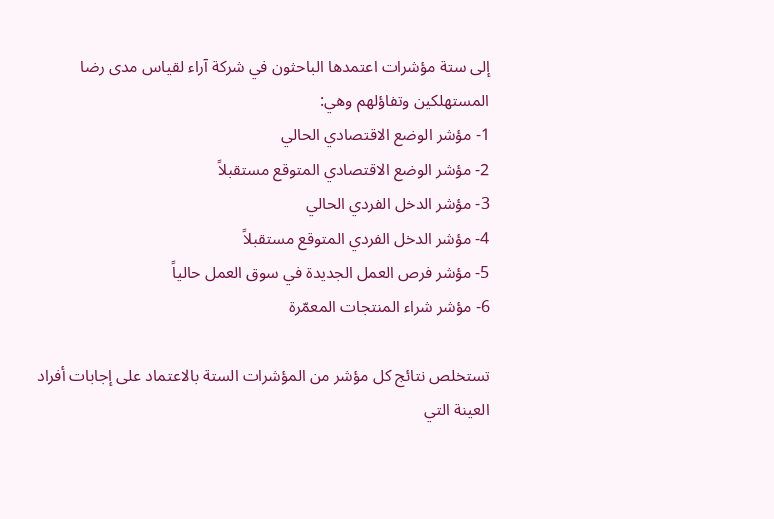إلى ستة مؤشرات اعتمدها الباحثون في شركة آراء لقياس مدى رضا المستهلكين وتفاؤلهم وهي:
1- مؤشر الوضع الاقتصادي الحالي
2- مؤشر الوضع الاقتصادي المتوقع مستقبلاً
3- مؤشر الدخل الفردي الحالي
4- مؤشر الدخل الفردي المتوقع مستقبلاً
5- مؤشر فرص العمل الجديدة في سوق العمل حالياً
6- مؤشر شراء المنتجات المعمّرة

تستخلص نتائج كل مؤشر من المؤشرات الستة بالاعتماد على إجابات أفراد العينة التي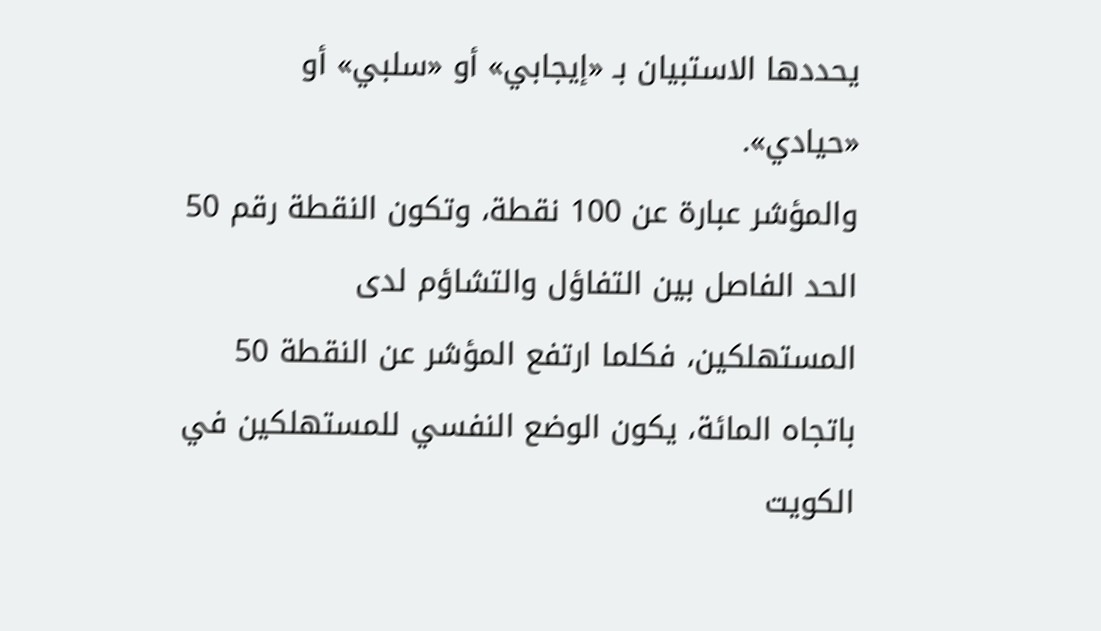يحددها الاستبيان بـ «إيجابي» أو «سلبي» أو «حيادي».
والمؤشر عبارة عن 100 نقطة، وتكون النقطة رقم 50 الحد الفاصل بين التفاؤل والتشاؤم لدى المستهلكين، فكلما ارتفع المؤشر عن النقطة 50 باتجاه المائة، يكون الوضع النفسي للمستهلكين في الكويت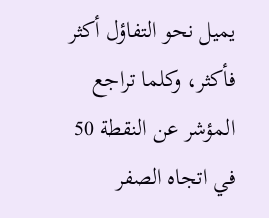يميل نحو التفاؤل أكثر فأكثر، وكلما تراجع المؤشر عن النقطة 50 في اتجاه الصفر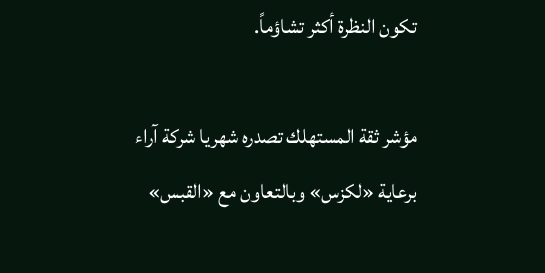تكون النظرة أكثر تشاؤماً.

مؤشر ثقة المستهلك تصدره شهريا شركة آراء برعاية «لكزس» وبالتعاون مع «القبس»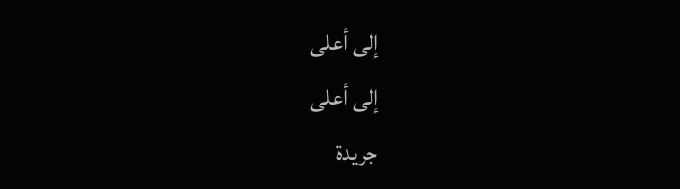إلى أعلى
إلى أعلى
جريدة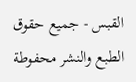القبس - جميع حقوق الطبع والنشر محفوطة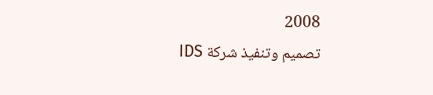2008
تصميم وتنفيذ شركة IDS